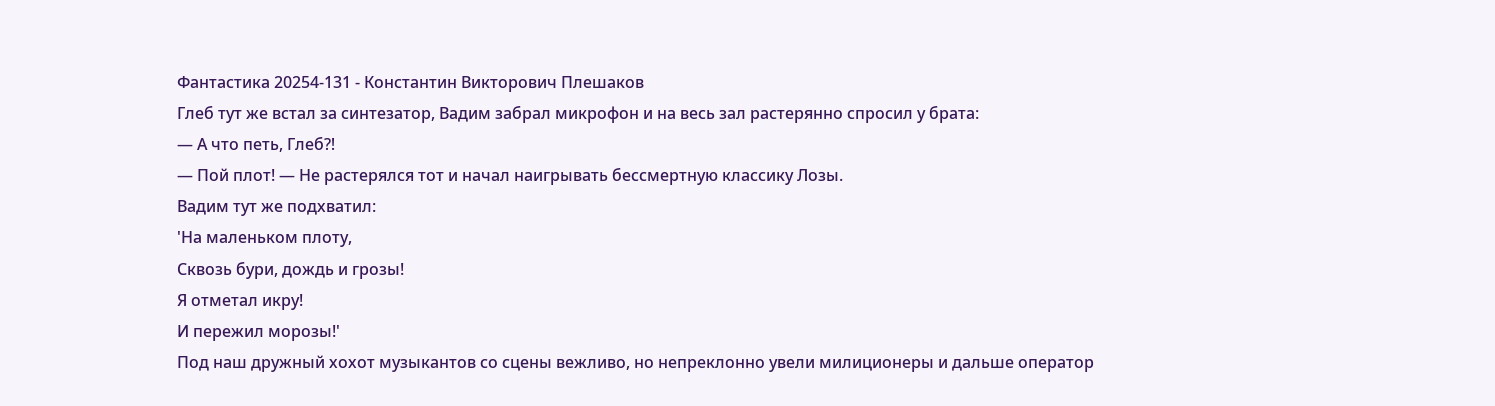Фантастика 20254-131 - Константин Викторович Плешаков
Глеб тут же встал за синтезатор, Вадим забрал микрофон и на весь зал растерянно спросил у брата:
— А что петь, Глеб⁈
— Пой плот! — Не растерялся тот и начал наигрывать бессмертную классику Лозы.
Вадим тут же подхватил:
'На маленьком плоту,
Сквозь бури, дождь и грозы!
Я отметал икру!
И пережил морозы!'
Под наш дружный хохот музыкантов со сцены вежливо, но непреклонно увели милиционеры и дальше оператор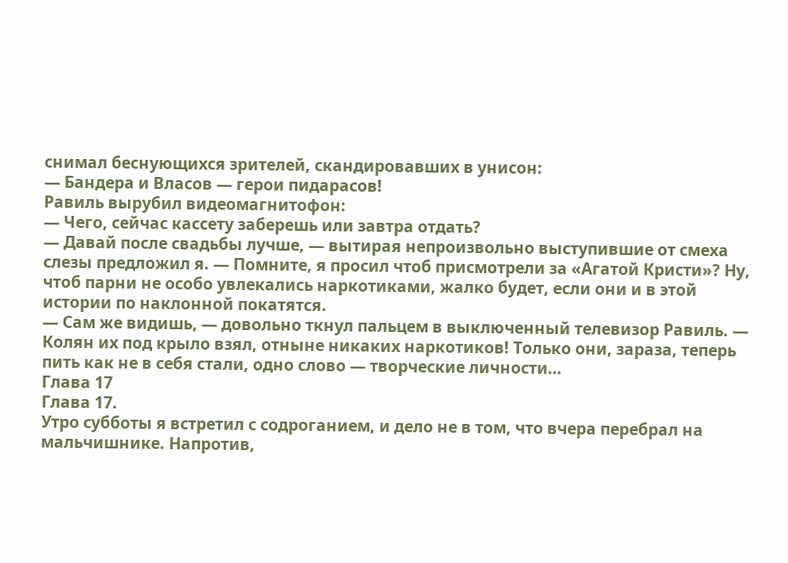снимал беснующихся зрителей, скандировавших в унисон:
— Бандера и Власов — герои пидарасов!
Равиль вырубил видеомагнитофон:
— Чего, сейчас кассету заберешь или завтра отдать?
— Давай после свадьбы лучше, — вытирая непроизвольно выступившие от смеха слезы предложил я. — Помните, я просил чтоб присмотрели за «Агатой Кристи»? Ну, чтоб парни не особо увлекались наркотиками, жалко будет, если они и в этой истории по наклонной покатятся.
— Сам же видишь, — довольно ткнул пальцем в выключенный телевизор Равиль. — Колян их под крыло взял, отныне никаких наркотиков! Только они, зараза, теперь пить как не в себя стали, одно слово — творческие личности…
Глава 17
Глава 17.
Утро субботы я встретил с содроганием, и дело не в том, что вчера перебрал на мальчишнике. Напротив,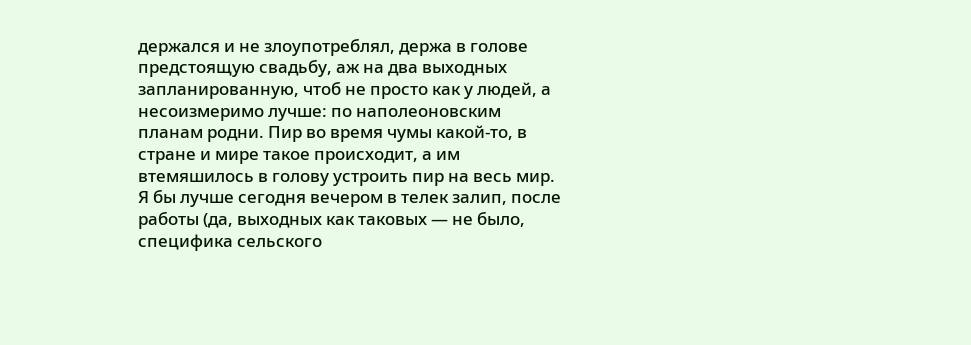держался и не злоупотреблял, держа в голове предстоящую свадьбу, аж на два выходных запланированную, чтоб не просто как у людей, а несоизмеримо лучше: по наполеоновским планам родни. Пир во время чумы какой-то, в стране и мире такое происходит, а им втемяшилось в голову устроить пир на весь мир.
Я бы лучше сегодня вечером в телек залип, после работы (да, выходных как таковых — не было, специфика сельского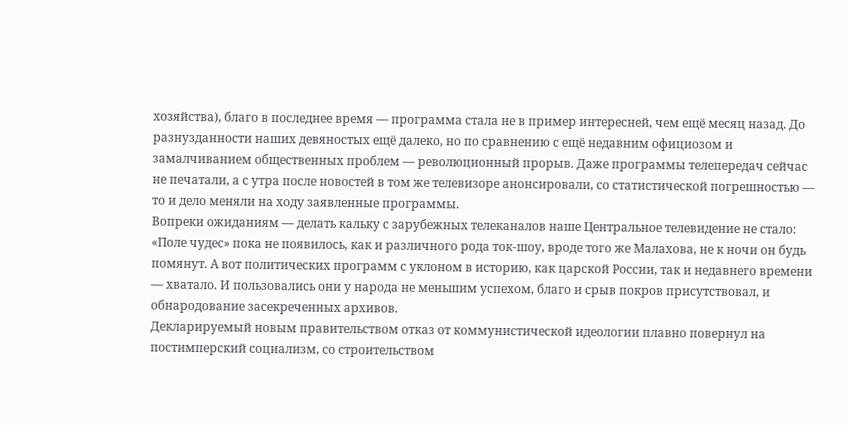хозяйства), благо в последнее время — программа стала не в пример интересней, чем ещё месяц назад. До разнузданности наших девяностых ещё далеко, но по сравнению с ещё недавним официозом и замалчиванием общественных проблем — революционный прорыв. Даже программы телепередач сейчас не печатали, а с утра после новостей в том же телевизоре анонсировали, со статистической погрешностью — то и дело меняли на ходу заявленные программы.
Вопреки ожиданиям — делать кальку с зарубежных телеканалов наше Центральное телевидение не стало: «Поле чудес» пока не появилось, как и различного рода ток-шоу, вроде того же Малахова, не к ночи он будь помянут. А вот политических программ с уклоном в историю, как царской России, так и недавнего времени — хватало. И пользовались они у народа не меньшим успехом, благо и срыв покров присутствовал, и обнародование засекреченных архивов.
Декларируемый новым правительством отказ от коммунистической идеологии плавно повернул на постимперский социализм, со строительством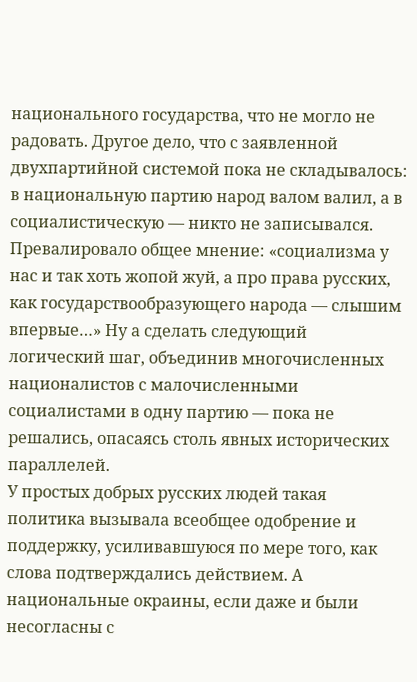национального государства, что не могло не радовать. Другое дело, что с заявленной двухпартийной системой пока не складывалось: в национальную партию народ валом валил, а в социалистическую — никто не записывался. Превалировало общее мнение: «социализма у нас и так хоть жопой жуй, а про права русских, как государствообразующего народа — слышим впервые…» Ну а сделать следующий логический шаг, объединив многочисленных националистов с малочисленными социалистами в одну партию — пока не решались, опасаясь столь явных исторических параллелей.
У простых добрых русских людей такая политика вызывала всеобщее одобрение и поддержку, усиливавшуюся по мере того, как слова подтверждались действием. А национальные окраины, если даже и были несогласны с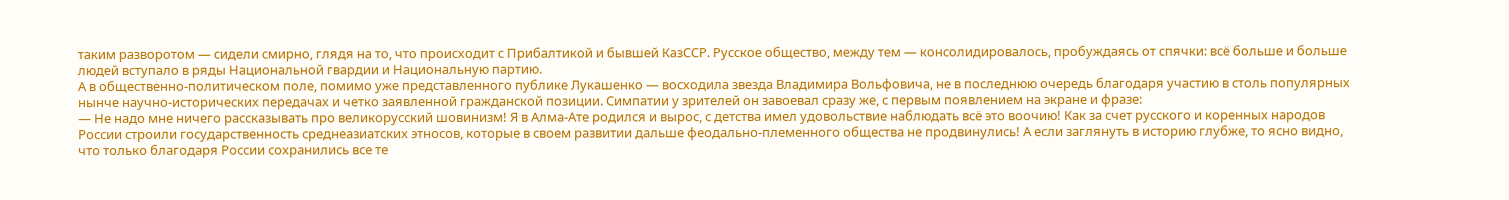таким разворотом — сидели смирно, глядя на то, что происходит с Прибалтикой и бывшей КазССР. Русское общество, между тем — консолидировалось, пробуждаясь от спячки: всё больше и больше людей вступало в ряды Национальной гвардии и Национальную партию.
А в общественно-политическом поле, помимо уже представленного публике Лукашенко — восходила звезда Владимира Вольфовича, не в последнюю очередь благодаря участию в столь популярных нынче научно-исторических передачах и четко заявленной гражданской позиции. Симпатии у зрителей он завоевал сразу же, с первым появлением на экране и фразе:
— Не надо мне ничего рассказывать про великорусский шовинизм! Я в Алма-Ате родился и вырос, с детства имел удовольствие наблюдать всё это воочию! Как за счет русского и коренных народов России строили государственность среднеазиатских этносов, которые в своем развитии дальше феодально-племенного общества не продвинулись! А если заглянуть в историю глубже, то ясно видно, что только благодаря России сохранились все те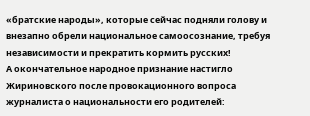«братские народы», которые сейчас подняли голову и внезапно обрели национальное самоосознание, требуя независимости и прекратить кормить русских!
А окончательное народное признание настигло Жириновского после провокационного вопроса журналиста о национальности его родителей: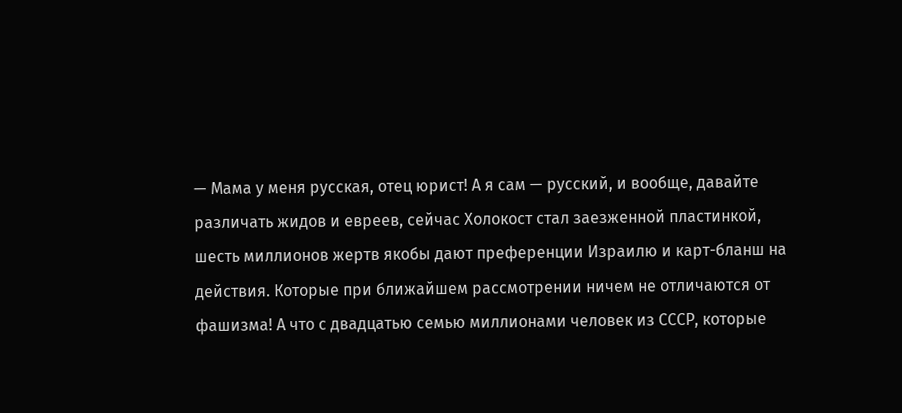— Мама у меня русская, отец юрист! А я сам — русский, и вообще, давайте различать жидов и евреев, сейчас Холокост стал заезженной пластинкой, шесть миллионов жертв якобы дают преференции Израилю и карт-бланш на действия. Которые при ближайшем рассмотрении ничем не отличаются от фашизма! А что с двадцатью семью миллионами человек из СССР, которые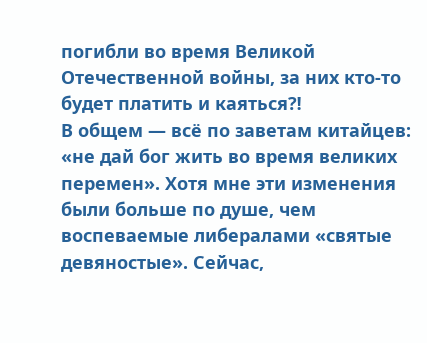погибли во время Великой Отечественной войны, за них кто-то будет платить и каяться⁈
В общем — всё по заветам китайцев: «не дай бог жить во время великих перемен». Хотя мне эти изменения были больше по душе, чем воспеваемые либералами «святые девяностые». Сейчас,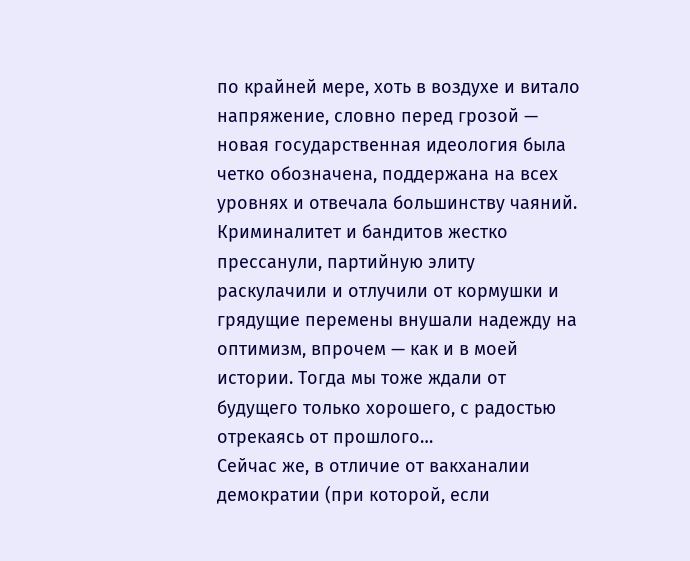по крайней мере, хоть в воздухе и витало напряжение, словно перед грозой — новая государственная идеология была четко обозначена, поддержана на всех уровнях и отвечала большинству чаяний. Криминалитет и бандитов жестко прессанули, партийную элиту раскулачили и отлучили от кормушки и грядущие перемены внушали надежду на оптимизм, впрочем — как и в моей истории. Тогда мы тоже ждали от будущего только хорошего, с радостью отрекаясь от прошлого…
Сейчас же, в отличие от вакханалии демократии (при которой, если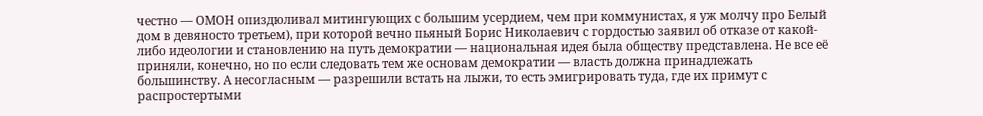честно — ОМОН опиздюливал митингующих с большим усердием, чем при коммунистах, я уж молчу про Белый дом в девяносто третьем), при которой вечно пьяный Борис Николаевич с гордостью заявил об отказе от какой-либо идеологии и становлению на путь демократии — национальная идея была обществу представлена. Не все её приняли, конечно, но по если следовать тем же основам демократии — власть должна принадлежать большинству. А несогласным — разрешили встать на лыжи, то есть эмигрировать туда, где их примут с распростертыми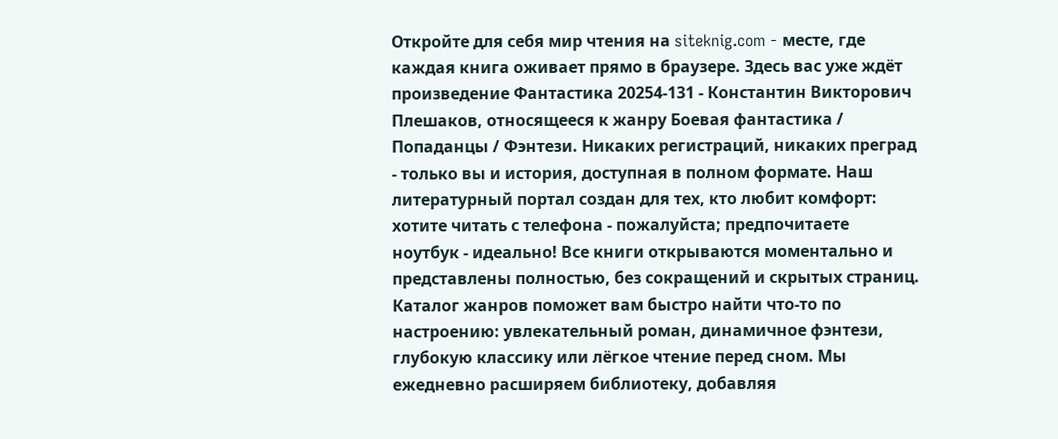Откройте для себя мир чтения на siteknig.com - месте, где каждая книга оживает прямо в браузере. Здесь вас уже ждёт произведение Фантастика 20254-131 - Константин Викторович Плешаков, относящееся к жанру Боевая фантастика / Попаданцы / Фэнтези. Никаких регистраций, никаких преград - только вы и история, доступная в полном формате. Наш литературный портал создан для тех, кто любит комфорт: хотите читать с телефона - пожалуйста; предпочитаете ноутбук - идеально! Все книги открываются моментально и представлены полностью, без сокращений и скрытых страниц. Каталог жанров поможет вам быстро найти что-то по настроению: увлекательный роман, динамичное фэнтези, глубокую классику или лёгкое чтение перед сном. Мы ежедневно расширяем библиотеку, добавляя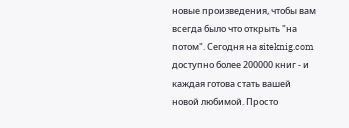новые произведения, чтобы вам всегда было что открыть "на потом". Сегодня на siteknig.com доступно более 200000 книг - и каждая готова стать вашей новой любимой. Просто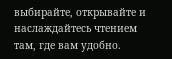выбирайте, открывайте и наслаждайтесь чтением там, где вам удобно.